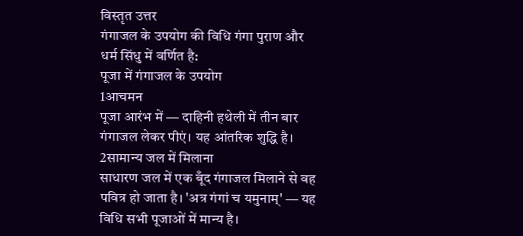विस्तृत उत्तर
गंगाजल के उपयोग की विधि गंगा पुराण और धर्म सिंधु में वर्णित है:
पूजा में गंगाजल के उपयोग
1आचमन
पूजा आरंभ में — दाहिनी हथेली में तीन बार गंगाजल लेकर पीएं। यह आंतरिक शुद्धि है।
2सामान्य जल में मिलाना
साधारण जल में एक बूँद गंगाजल मिलाने से वह पवित्र हो जाता है। 'अत्र गंगां च यमुनाम्' — यह विधि सभी पूजाओं में मान्य है।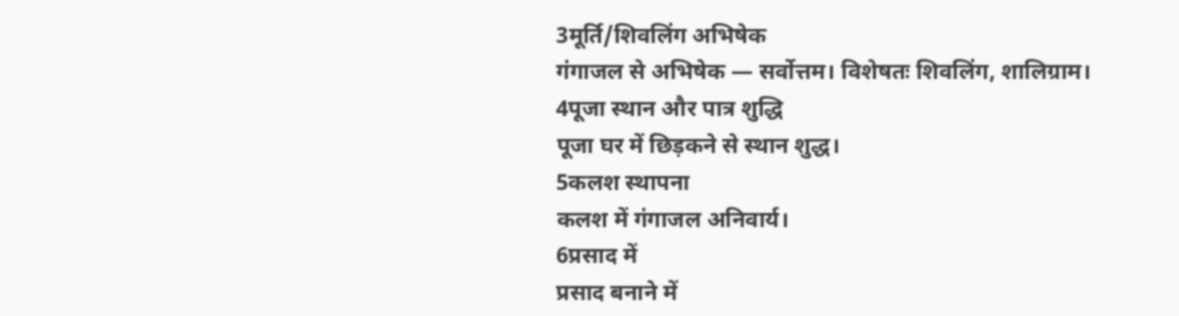3मूर्ति/शिवलिंग अभिषेक
गंगाजल से अभिषेक — सर्वोत्तम। विशेषतः शिवलिंग, शालिग्राम।
4पूजा स्थान और पात्र शुद्धि
पूजा घर में छिड़कने से स्थान शुद्ध।
5कलश स्थापना
कलश में गंगाजल अनिवार्य।
6प्रसाद में
प्रसाद बनाने में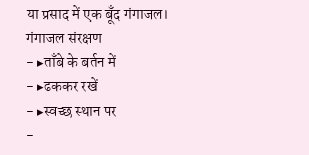या प्रसाद में एक बूँद गंगाजल।
गंगाजल संरक्षण
- ▸ताँबे के बर्तन में
- ▸ढककर रखें
- ▸स्वच्छ स्थान पर
-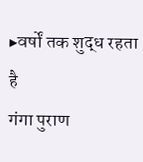▸वर्षों तक शुद्ध रहता है
गंगा पुराण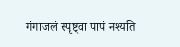गंगाजलं स्पृष्ट्वा पापं नश्यति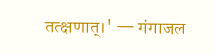तत्क्षणात्।' — गंगाजल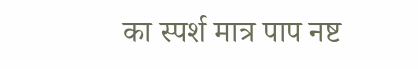का स्पर्श मात्र पाप नष्ट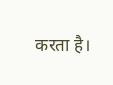करता है।